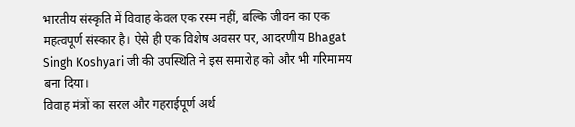भारतीय संस्कृति में विवाह केवल एक रस्म नहीं, बल्कि जीवन का एक महत्वपूर्ण संस्कार है। ऐसे ही एक विशेष अवसर पर, आदरणीय Bhagat Singh Koshyari जी की उपस्थिति ने इस समारोह को और भी गरिमामय बना दिया।
विवाह मंत्रों का सरल और गहराईपूर्ण अर्थ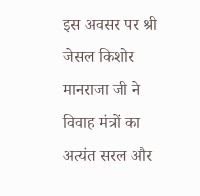इस अवसर पर श्री जेसल किशोर मानराजा जी ने विवाह मंत्रों का अत्यंत सरल और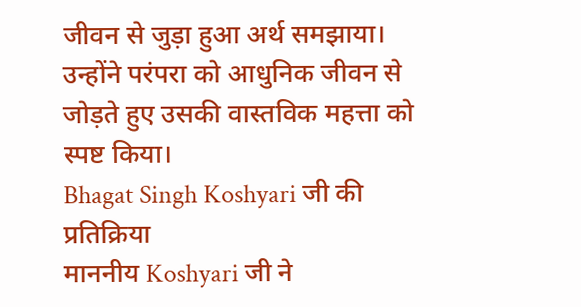जीवन से जुड़ा हुआ अर्थ समझाया। उन्होंने परंपरा को आधुनिक जीवन से जोड़ते हुए उसकी वास्तविक महत्ता को स्पष्ट किया।
Bhagat Singh Koshyari जी की प्रतिक्रिया
माननीय Koshyari जी ने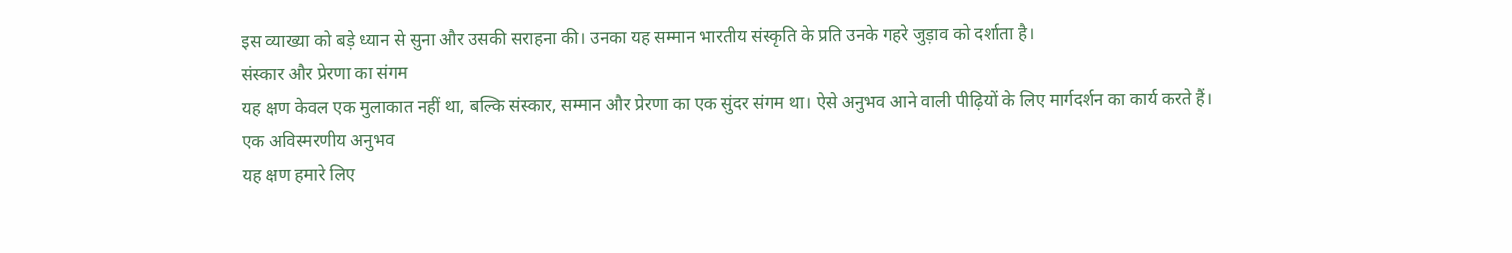इस व्याख्या को बड़े ध्यान से सुना और उसकी सराहना की। उनका यह सम्मान भारतीय संस्कृति के प्रति उनके गहरे जुड़ाव को दर्शाता है।
संस्कार और प्रेरणा का संगम
यह क्षण केवल एक मुलाकात नहीं था, बल्कि संस्कार, सम्मान और प्रेरणा का एक सुंदर संगम था। ऐसे अनुभव आने वाली पीढ़ियों के लिए मार्गदर्शन का कार्य करते हैं।
एक अविस्मरणीय अनुभव
यह क्षण हमारे लिए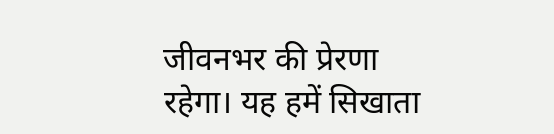जीवनभर की प्रेरणा रहेगा। यह हमें सिखाता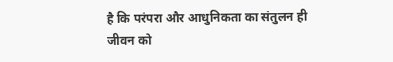है कि परंपरा और आधुनिकता का संतुलन ही जीवन को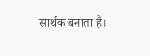सार्थक बनाता है।